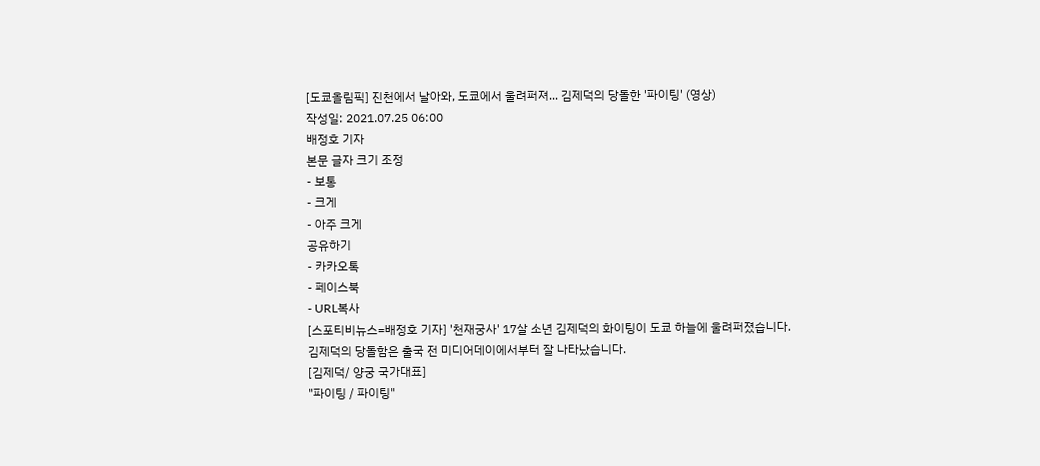[도쿄올림픽] 진천에서 날아와, 도쿄에서 울려퍼져... 김제덕의 당돌한 '파이팅' (영상)
작성일: 2021.07.25 06:00
배정호 기자
본문 글자 크기 조정
- 보통
- 크게
- 아주 크게
공유하기
- 카카오톡
- 페이스북
- URL복사
[스포티비뉴스=배정호 기자] '천재궁사' 17살 소년 김제덕의 화이팅이 도쿄 하늘에 울려퍼졌습니다.
김제덕의 당돌함은 출국 전 미디어데이에서부터 잘 나타났습니다.
[김제덕/ 양궁 국가대표]
"파이팅 / 파이팅"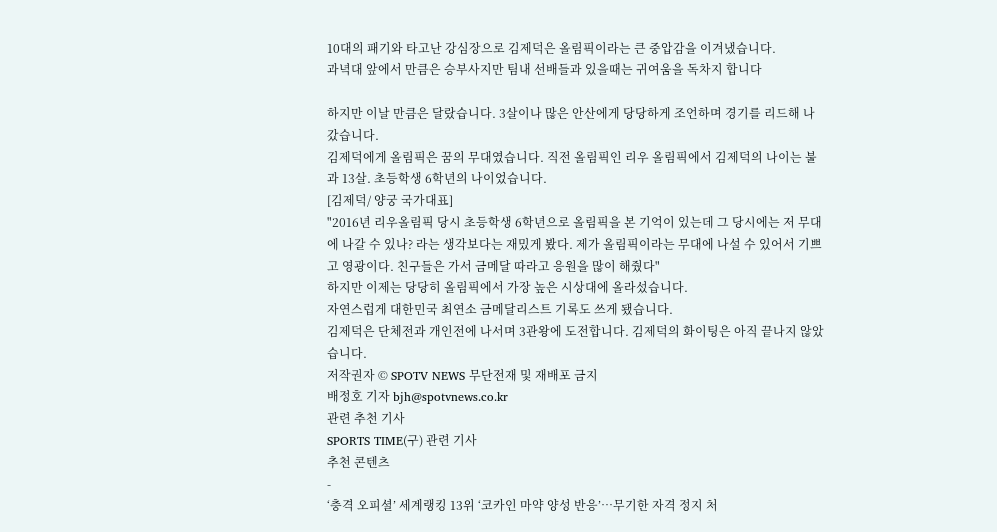10대의 패기와 타고난 강심장으로 김제덕은 올림픽이라는 큰 중압감을 이겨냈습니다.
과녁대 앞에서 만큼은 승부사지만 팀내 선배들과 있을때는 귀여움을 독차지 합니다

하지만 이날 만큼은 달랐습니다. 3살이나 많은 안산에게 당당하게 조언하며 경기를 리드해 나갔습니다.
김제덕에게 올림픽은 꿈의 무대였습니다. 직전 올림픽인 리우 올림픽에서 김제덕의 나이는 불과 13살. 초등학생 6학년의 나이었습니다.
[김제덕/ 양궁 국가대표]
"2016년 리우올림픽 당시 초등학생 6학년으로 올림픽을 본 기억이 있는데 그 당시에는 저 무대에 나갈 수 있나? 라는 생각보다는 재밌게 봤다. 제가 올림픽이라는 무대에 나설 수 있어서 기쁘고 영광이다. 친구들은 가서 금메달 따라고 응원을 많이 해줬다"
하지만 이제는 당당히 올림픽에서 가장 높은 시상대에 올라섰습니다.
자연스럽게 대한민국 최연소 금메달리스트 기록도 쓰게 됐습니다.
김제덕은 단체전과 개인전에 나서며 3관왕에 도전합니다. 김제덕의 화이팅은 아직 끝나지 않았습니다.
저작권자 © SPOTV NEWS 무단전재 및 재배포 금지
배정호 기자 bjh@spotvnews.co.kr
관련 추천 기사
SPORTS TIME(구) 관련 기사
추천 콘텐츠
-
‘충격 오피셜’ 세계랭킹 13위 ‘코카인 마약 양성 반응’…무기한 자격 정지 처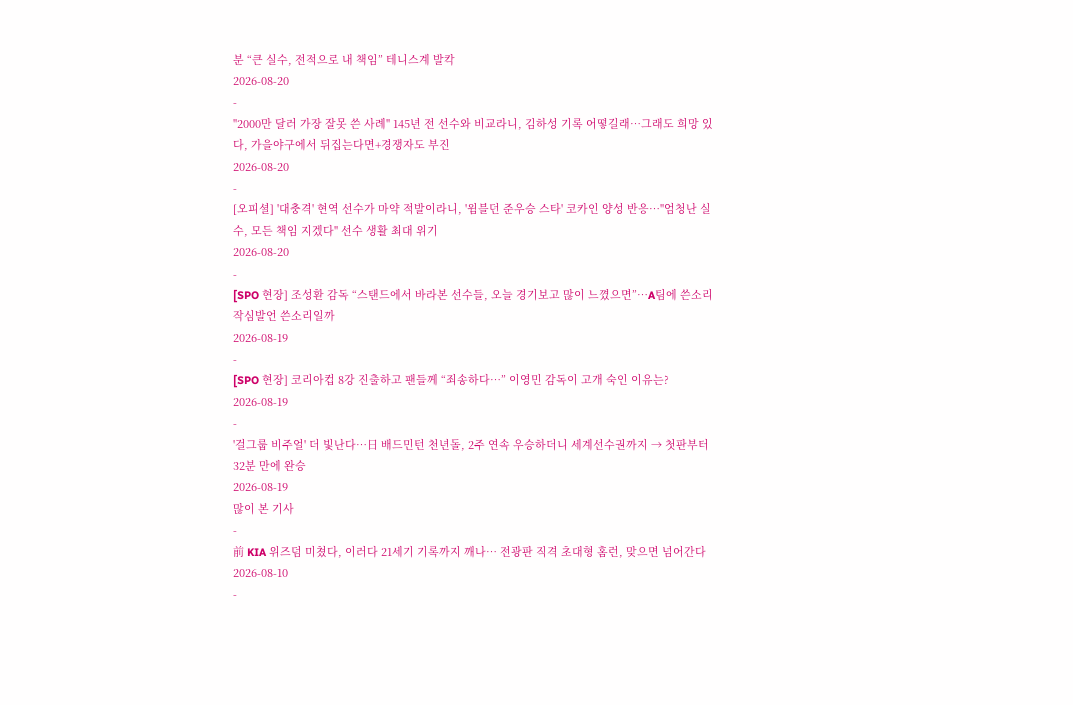분 “큰 실수, 전적으로 내 책임” 테니스계 발칵
2026-08-20
-
"2000만 달러 가장 잘못 쓴 사례" 145년 전 선수와 비교라니, 김하성 기록 어떻길래…그래도 희망 있다, 가을야구에서 뒤집는다면+경쟁자도 부진
2026-08-20
-
[오피셜] '대충격' 현역 선수가 마약 적발이라니, '윔블던 준우승 스타' 코카인 양성 반응…"엄청난 실수, 모든 책임 지겠다" 선수 생활 최대 위기
2026-08-20
-
[SPO 현장] 조성환 감독 “스탠드에서 바라본 선수들, 오늘 경기보고 많이 느꼈으면”…A팀에 쓴소리 작심발언 쓴소리일까
2026-08-19
-
[SPO 현장] 코리아컵 8강 진출하고 팬들께 “죄송하다…” 이영민 감독이 고개 숙인 이유는?
2026-08-19
-
'걸그룹 비주얼' 더 빛난다…日 배드민턴 천년돌, 2주 연속 우승하더니 세계선수권까지 → 첫판부터 32분 만에 완승
2026-08-19
많이 본 기사
-
前 KIA 위즈덤 미쳤다, 이러다 21세기 기록까지 깨나… 전광판 직격 초대형 홈런, 맞으면 넘어간다
2026-08-10
-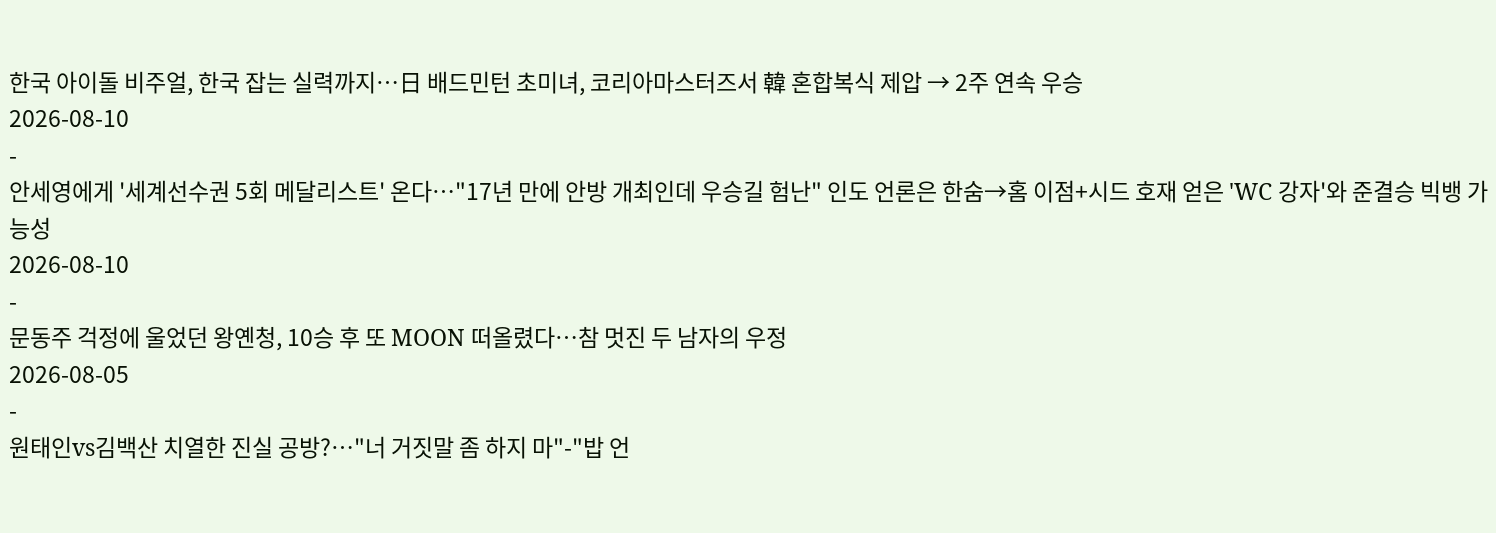한국 아이돌 비주얼, 한국 잡는 실력까지…日 배드민턴 초미녀, 코리아마스터즈서 韓 혼합복식 제압 → 2주 연속 우승
2026-08-10
-
안세영에게 '세계선수권 5회 메달리스트' 온다…"17년 만에 안방 개최인데 우승길 험난" 인도 언론은 한숨→홈 이점+시드 호재 얻은 'WC 강자'와 준결승 빅뱅 가능성
2026-08-10
-
문동주 걱정에 울었던 왕옌청, 10승 후 또 MOON 떠올렸다…참 멋진 두 남자의 우정
2026-08-05
-
원태인vs김백산 치열한 진실 공방?…"너 거짓말 좀 하지 마"-"밥 언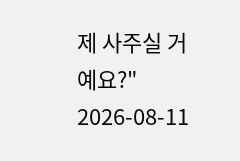제 사주실 거예요?"
2026-08-11